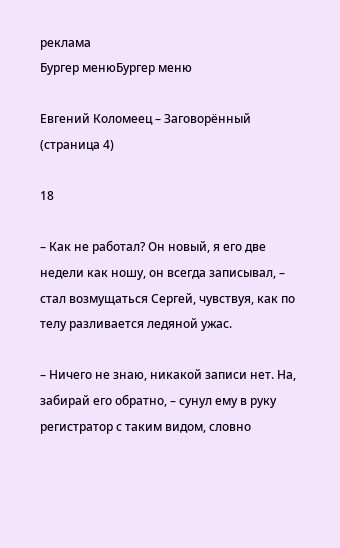реклама
Бургер менюБургер меню

Евгений Коломеец – Заговорённый (страница 4)

18

– Как не работал? Он новый, я его две недели как ношу, он всегда записывал, – стал возмущаться Сергей, чувствуя, как по телу разливается ледяной ужас.

– Ничего не знаю, никакой записи нет. На, забирай его обратно, – сунул ему в руку регистратор с таким видом, словно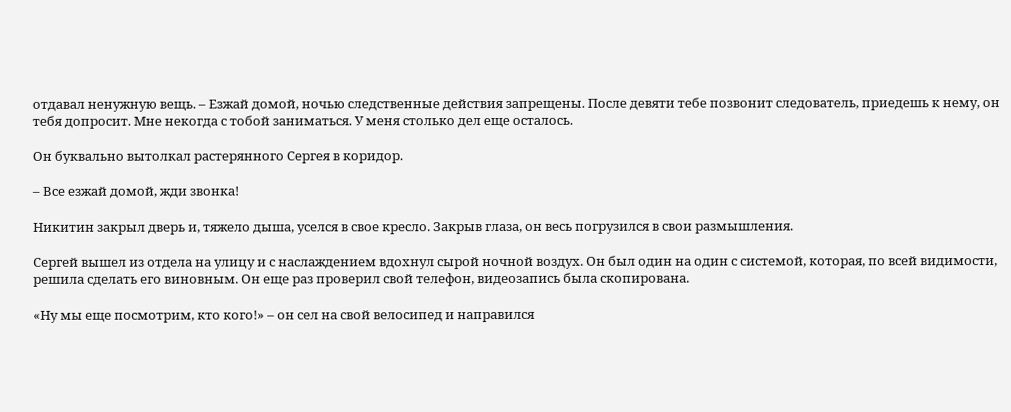отдавал ненужную вещь. – Езжай домой, ночью следственные действия запрещены. После девяти тебе позвонит следователь, приедешь к нему, он тебя допросит. Мне некогда с тобой заниматься. У меня столько дел еще осталось.

Он буквально вытолкал растерянного Сергея в коридор.

– Все езжай домой, жди звонка!

Никитин закрыл дверь и, тяжело дыша, уселся в свое кресло. Закрыв глаза, он весь погрузился в свои размышления.

Сергей вышел из отдела на улицу и с наслаждением вдохнул сырой ночной воздух. Он был один на один с системой, которая, по всей видимости, решила сделать его виновным. Он еще раз проверил свой телефон, видеозапись была скопирована.

«Ну мы еще посмотрим, кто кого!» – он сел на свой велосипед и направился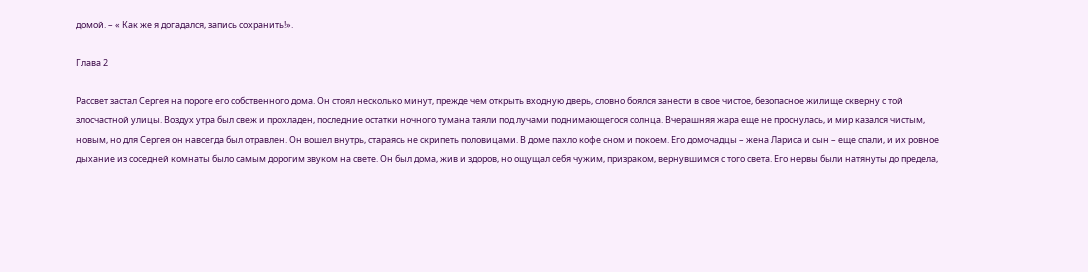домой. – « Как же я догадался, запись сохранить!».

Глава 2

Рассвет застал Сергея на пороге его собственного дома. Он стоял несколько минут, прежде чем открыть входную дверь, словно боялся занести в свое чистое, безопасное жилище скверну с той злосчастной улицы. Воздух утра был свеж и прохладен, последние остатки ночного тумана таяли под лучами поднимающегося солнца. Вчерашняя жара еще не проснулась, и мир казался чистым, новым, но для Сергея он навсегда был отравлен. Он вошел внутрь, стараясь не скрипеть половицами. В доме пахло кофе сном и покоем. Его домочадцы – жена Лариса и сын – еще спали, и их ровное дыхание из соседней комнаты было самым дорогим звуком на свете. Он был дома, жив и здоров, но ощущал себя чужим, призраком, вернувшимся с того света. Его нервы были натянуты до предела,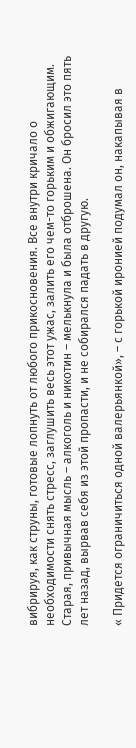вибрируя, как струны, готовые лопнуть от любого прикосновения. Все внутри кричало о необходимости снять стресс, заглушить весь этот ужас, залить его чем-то горьким и обжигающим. Старая, привычная мысль – алкоголь и никотин – мелькнула и была отброшена. Он бросил это пять лет назад, вырвав себя из этой пропасти, и не собирался падать в другую.

« Придется ограничиться одной валерьянкой», – с горькой иронией подумал он, накапывая в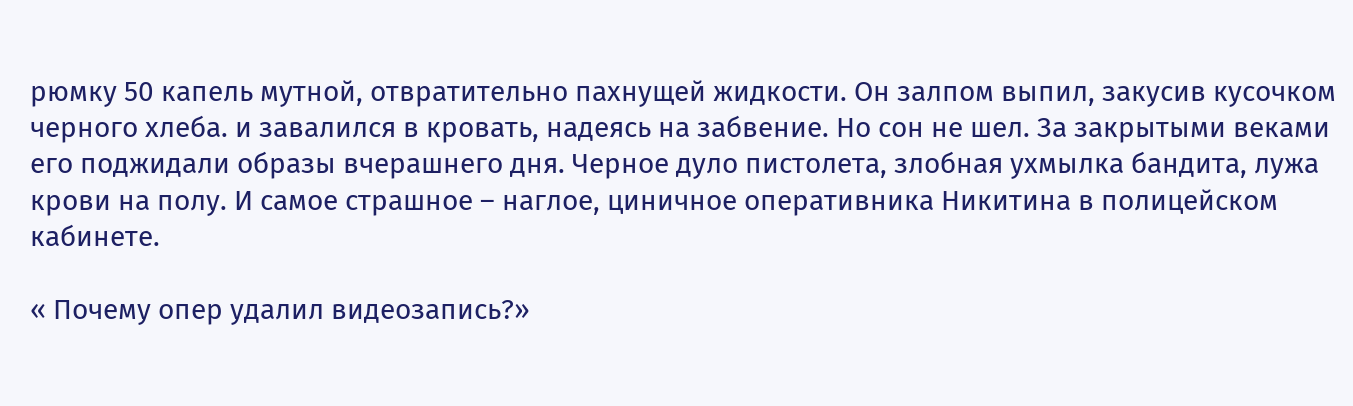рюмку 50 капель мутной, отвратительно пахнущей жидкости. Он залпом выпил, закусив кусочком черного хлеба. и завалился в кровать, надеясь на забвение. Но сон не шел. За закрытыми веками его поджидали образы вчерашнего дня. Черное дуло пистолета, злобная ухмылка бандита, лужа крови на полу. И самое страшное – наглое, циничное оперативника Никитина в полицейском кабинете.

« Почему опер удалил видеозапись?»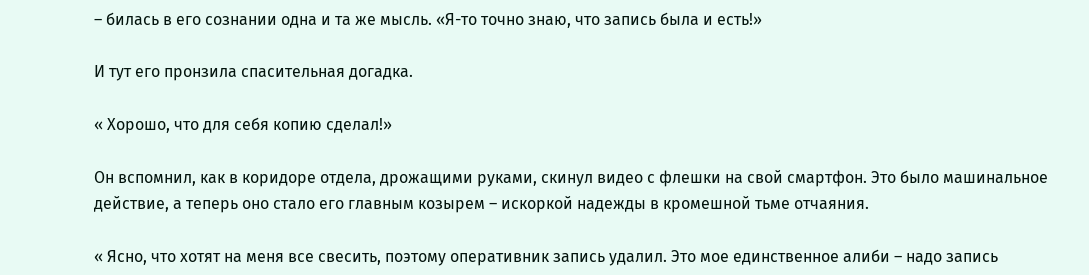– билась в его сознании одна и та же мысль. «Я-то точно знаю, что запись была и есть!»

И тут его пронзила спасительная догадка.

« Хорошо, что для себя копию сделал!»

Он вспомнил, как в коридоре отдела, дрожащими руками, скинул видео с флешки на свой смартфон. Это было машинальное действие, а теперь оно стало его главным козырем – искоркой надежды в кромешной тьме отчаяния.

« Ясно, что хотят на меня все свесить, поэтому оперативник запись удалил. Это мое единственное алиби – надо запись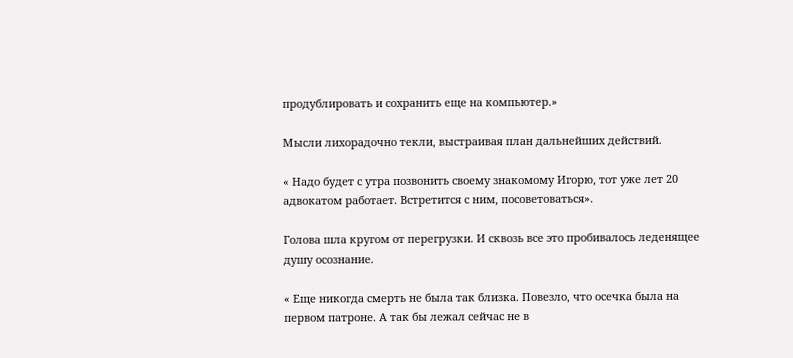продублировать и сохранить еще на компьютер.»

Мысли лихорадочно текли, выстраивая план дальнейших действий.

« Надо будет с утра позвонить своему знакомому Игорю, тот уже лет 20 адвокатом работает. Встретится с ним, посоветоваться».

Голова шла кругом от перегрузки. И сквозь все это пробивалось леденящее душу осознание.

« Еще никогда смерть не была так близка. Повезло, что осечка была на первом патроне. А так бы лежал сейчас не в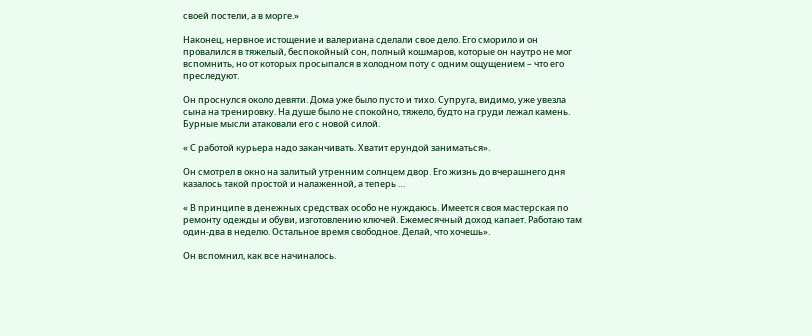своей постели, а в морге.»

Наконец, нервное истощение и валериана сделали свое дело. Его сморило и он провалился в тяжелый, беспокойный сон, полный кошмаров, которые он наутро не мог вспомнить, но от которых просыпался в холодном поту с одним ощущением – что его преследуют.

Он проснулся около девяти. Дома уже было пусто и тихо. Супруга, видимо, уже увезла сына на тренировку. На душе было не спокойно, тяжело, будто на груди лежал камень. Бурные мысли атаковали его с новой силой.

« С работой курьера надо заканчивать. Хватит ерундой заниматься».

Он смотрел в окно на залитый утренним солнцем двор. Его жизнь до вчерашнего дня казалось такой простой и налаженной, а теперь …

« В принципе в денежных средствах особо не нуждаюсь. Имеется своя мастерская по ремонту одежды и обуви, изготовлению ключей. Ежемесячный доход капает. Работаю там один-два в неделю. Остальное время свободное. Делай, что хочешь».

Он вспомнил, как все начиналось.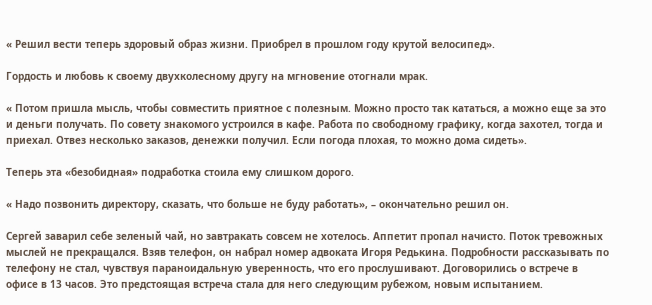« Решил вести теперь здоровый образ жизни. Приобрел в прошлом году крутой велосипед».

Гордость и любовь к своему двухколесному другу на мгновение отогнали мрак.

« Потом пришла мысль, чтобы совместить приятное с полезным. Можно просто так кататься, а можно еще за это и деньги получать. По совету знакомого устроился в кафе. Работа по свободному графику, когда захотел, тогда и приехал. Отвез несколько заказов, денежки получил. Если погода плохая, то можно дома сидеть».

Теперь эта «безобидная» подработка стоила ему слишком дорого.

« Надо позвонить директору, сказать, что больше не буду работать», – окончательно решил он.

Сергей заварил себе зеленый чай, но завтракать совсем не хотелось. Аппетит пропал начисто. Поток тревожных мыслей не прекращался. Взяв телефон, он набрал номер адвоката Игоря Редькина. Подробности рассказывать по телефону не стал, чувствуя параноидальную уверенность, что его прослушивают. Договорились о встрече в офисе в 13 часов. Это предстоящая встреча стала для него следующим рубежом, новым испытанием.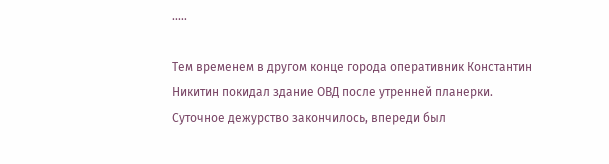..…

Тем временем в другом конце города оперативник Константин Никитин покидал здание ОВД после утренней планерки. Суточное дежурство закончилось, впереди был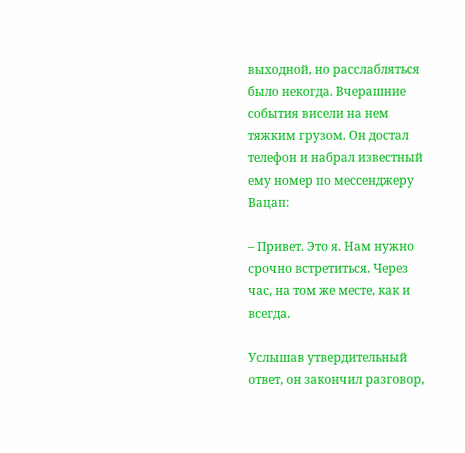выходной, но расслабляться было некогда. Вчерашние события висели на нем тяжким грузом. Он достал телефон и набрал известный ему номер по мессенджеру Вацап:

– Привет. Это я. Нам нужно срочно встретиться. Через час, на том же месте, как и всегда.

Услышав утвердительный ответ, он закончил разговор,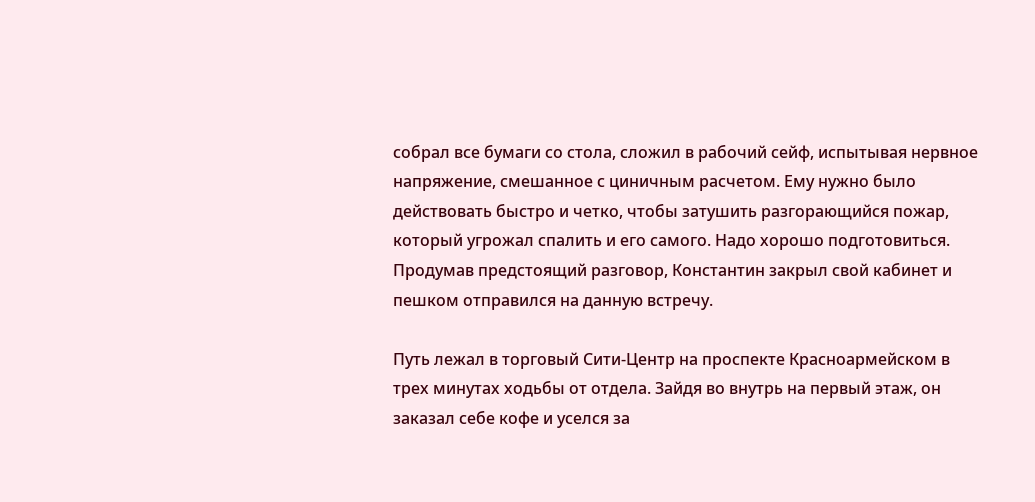собрал все бумаги со стола, сложил в рабочий сейф, испытывая нервное напряжение, смешанное с циничным расчетом. Ему нужно было действовать быстро и четко, чтобы затушить разгорающийся пожар, который угрожал спалить и его самого. Надо хорошо подготовиться. Продумав предстоящий разговор, Константин закрыл свой кабинет и пешком отправился на данную встречу.

Путь лежал в торговый Сити-Центр на проспекте Красноармейском в трех минутах ходьбы от отдела. Зайдя во внутрь на первый этаж, он заказал себе кофе и уселся за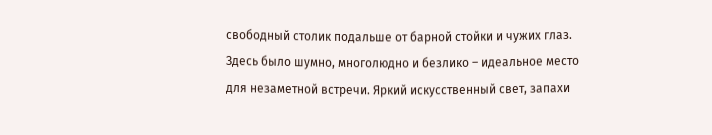свободный столик подальше от барной стойки и чужих глаз. Здесь было шумно, многолюдно и безлико – идеальное место для незаметной встречи. Яркий искусственный свет, запахи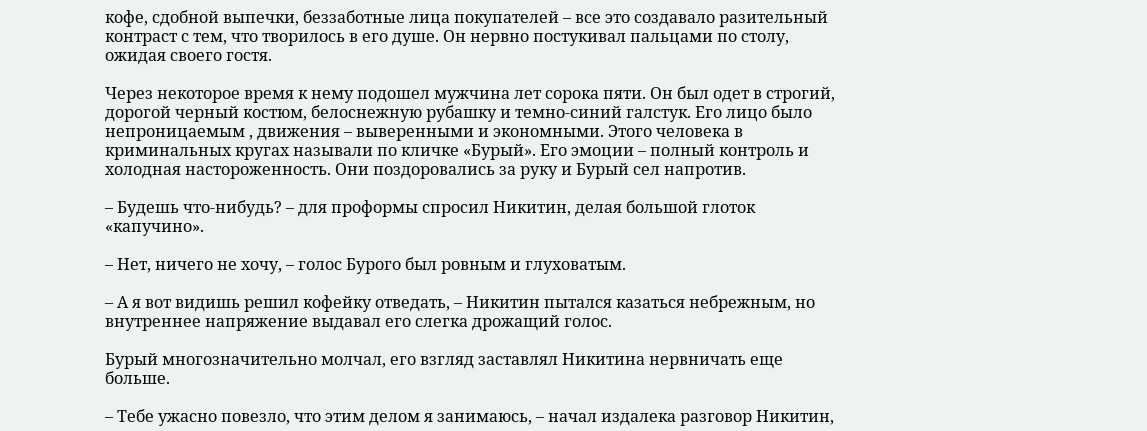кофе, сдобной выпечки, беззаботные лица покупателей – все это создавало разительный контраст с тем, что творилось в его душе. Он нервно постукивал пальцами по столу, ожидая своего гостя.

Через некоторое время к нему подошел мужчина лет сорока пяти. Он был одет в строгий, дорогой черный костюм, белоснежную рубашку и темно-синий галстук. Его лицо было непроницаемым , движения – выверенными и экономными. Этого человека в криминальных кругах называли по кличке «Бурый». Его эмоции – полный контроль и холодная настороженность. Они поздоровались за руку и Бурый сел напротив.

– Будешь что-нибудь? – для проформы спросил Никитин, делая большой глоток «капучино».

– Нет, ничего не хочу, – голос Бурого был ровным и глуховатым.

– А я вот видишь решил кофейку отведать, – Никитин пытался казаться небрежным, но внутреннее напряжение выдавал его слегка дрожащий голос.

Бурый многозначительно молчал, его взгляд заставлял Никитина нервничать еще больше.

– Тебе ужасно повезло, что этим делом я занимаюсь, – начал издалека разговор Никитин,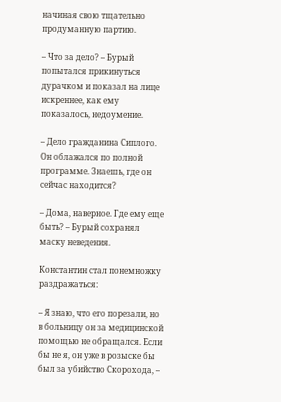начиная свою тщательно продуманную партию.

– Что за дело? – Бурый попытался прикинуться дурачком и показал на лице искреннее, как ему показалось, недоумение.

– Дело гражданина Сиплого. Он облажался по полной программе. Знаешь, где он сейчас находится?

– Дома, наверное. Где ему еще быть? – Бурый сохранял маску неведения.

Константин стал понемножку раздражаться:

– Я знаю, что его порезали, но в больницу он за медицинской помощью не обращался. Если бы не я, он уже в розыске бы был за убийство Скорохода, –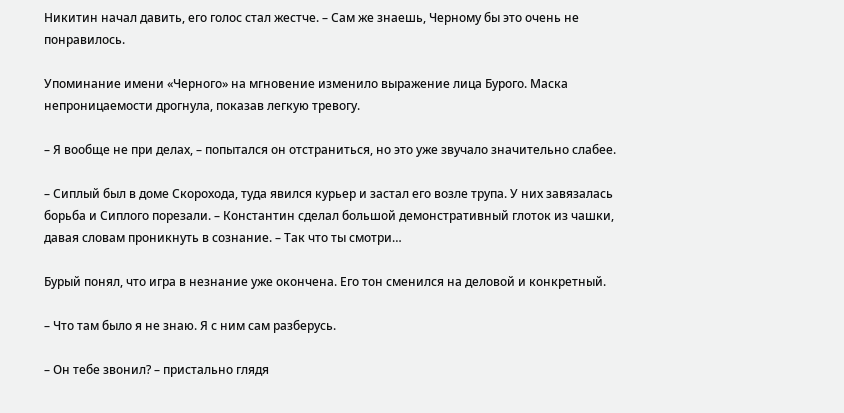Никитин начал давить, его голос стал жестче. – Сам же знаешь, Черному бы это очень не понравилось.

Упоминание имени «Черного» на мгновение изменило выражение лица Бурого. Маска непроницаемости дрогнула, показав легкую тревогу.

– Я вообще не при делах, – попытался он отстраниться, но это уже звучало значительно слабее.

– Сиплый был в доме Скорохода, туда явился курьер и застал его возле трупа. У них завязалась борьба и Сиплого порезали. – Константин сделал большой демонстративный глоток из чашки, давая словам проникнуть в сознание. – Так что ты смотри…

Бурый понял, что игра в незнание уже окончена. Его тон сменился на деловой и конкретный.

– Что там было я не знаю. Я с ним сам разберусь.

– Он тебе звонил? – пристально глядя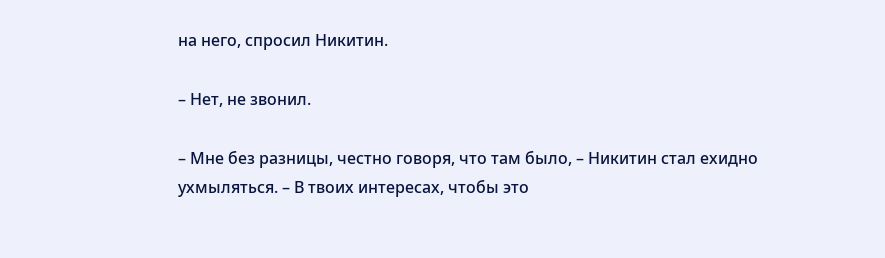на него, спросил Никитин.

– Нет, не звонил.

– Мне без разницы, честно говоря, что там было, – Никитин стал ехидно ухмыляться. – В твоих интересах, чтобы это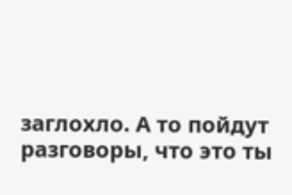заглохло. А то пойдут разговоры, что это ты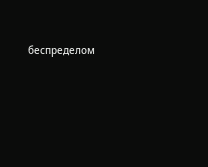беспределом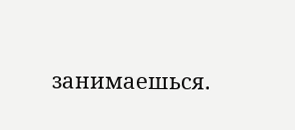занимаешься.